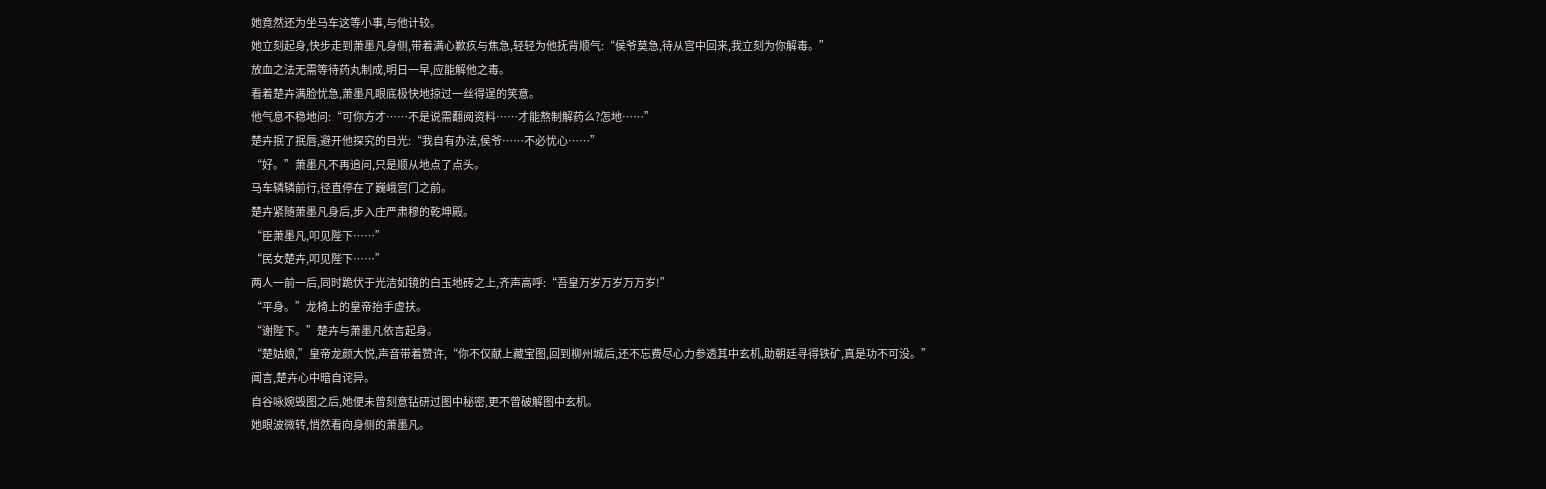她竟然还为坐马车这等小事,与他计较。
她立刻起身,快步走到萧墨凡身侧,带着满心歉疚与焦急,轻轻为他抚背顺气:“侯爷莫急,待从宫中回来,我立刻为你解毒。”
放血之法无需等待药丸制成,明日一早,应能解他之毒。
看着楚卉满脸忧急,萧墨凡眼底极快地掠过一丝得逞的笑意。
他气息不稳地问:“可你方才……不是说需翻阅资料……才能熬制解药么?怎地……”
楚卉抿了抿唇,避开他探究的目光:“我自有办法,侯爷……不必忧心……”
“好。”萧墨凡不再追问,只是顺从地点了点头。
马车辚辚前行,径直停在了巍峨宫门之前。
楚卉紧随萧墨凡身后,步入庄严肃穆的乾坤殿。
“臣萧墨凡,叩见陛下……”
“民女楚卉,叩见陛下……”
两人一前一后,同时跪伏于光洁如镜的白玉地砖之上,齐声高呼:“吾皇万岁万岁万万岁!”
“平身。”龙椅上的皇帝抬手虚扶。
“谢陛下。”楚卉与萧墨凡依言起身。
“楚姑娘,”皇帝龙颜大悦,声音带着赞许,“你不仅献上藏宝图,回到柳州城后,还不忘费尽心力参透其中玄机,助朝廷寻得铁矿,真是功不可没。”
闻言,楚卉心中暗自诧异。
自谷咏婉毁图之后,她便未曾刻意钻研过图中秘密,更不曾破解图中玄机。
她眼波微转,悄然看向身侧的萧墨凡。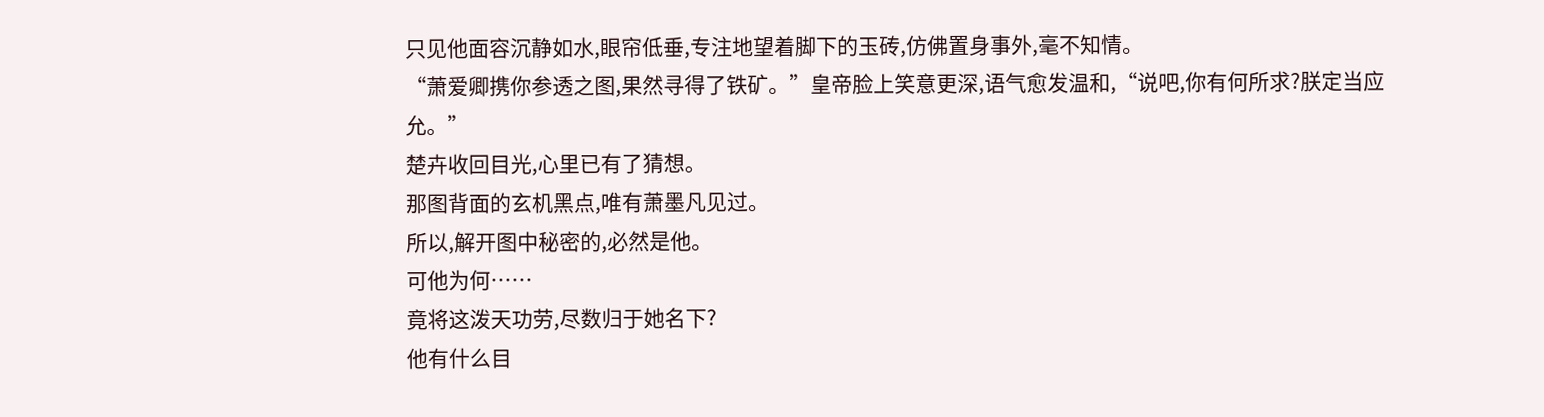只见他面容沉静如水,眼帘低垂,专注地望着脚下的玉砖,仿佛置身事外,毫不知情。
“萧爱卿携你参透之图,果然寻得了铁矿。”皇帝脸上笑意更深,语气愈发温和,“说吧,你有何所求?朕定当应允。”
楚卉收回目光,心里已有了猜想。
那图背面的玄机黑点,唯有萧墨凡见过。
所以,解开图中秘密的,必然是他。
可他为何……
竟将这泼天功劳,尽数归于她名下?
他有什么目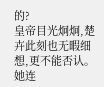的?
皇帝目光炯炯,楚卉此刻也无暇细想,更不能否认。
她连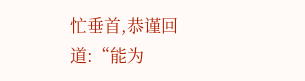忙垂首,恭谨回道:“能为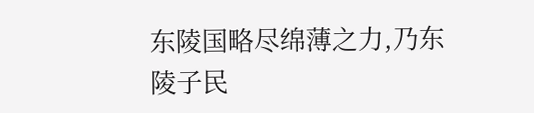东陵国略尽绵薄之力,乃东陵子民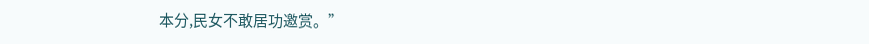本分,民女不敢居功邀赏。”